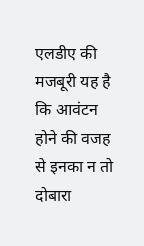एलडीए की मजबूरी यह है कि आवंटन होने की वजह से इनका न तो दोबारा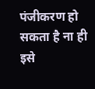पंजीकरण हो सकता है ना ही इसे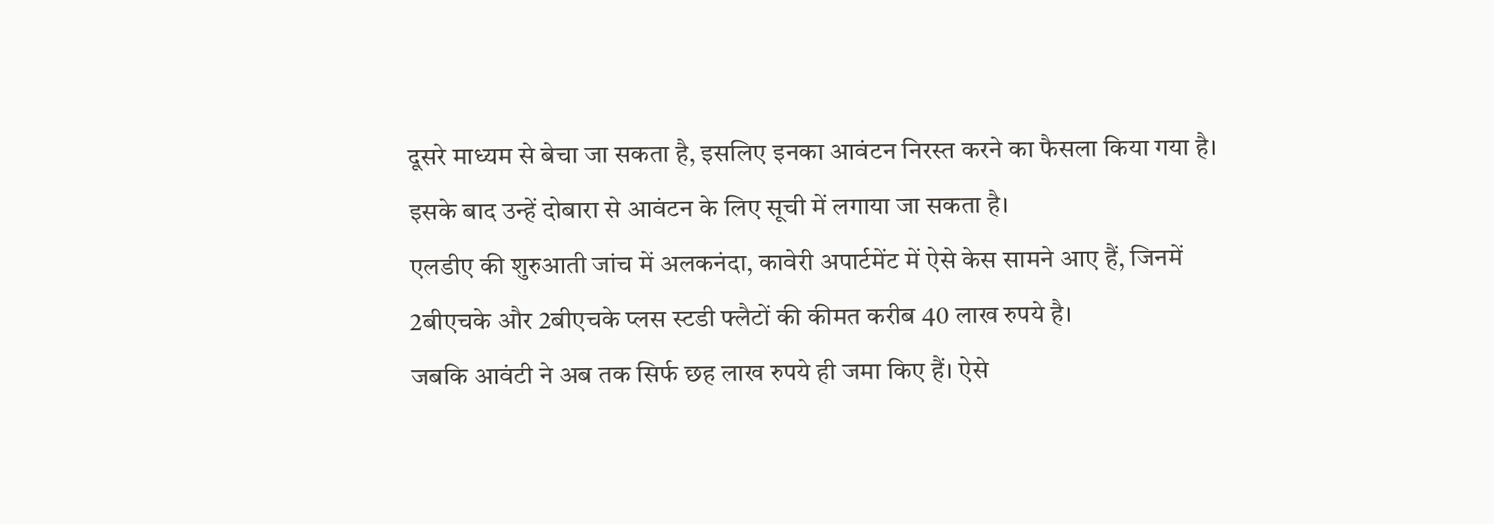दूसरे माध्यम से बेचा जा सकता है, इसलिए इनका आवंटन निरस्त करने का फैसला किया गया है। इसके बाद उन्हें दोबारा से आवंटन के लिए सूची में लगाया जा सकता है।
एलडीए की शुरुआती जांच में अलकनंदा, कावेरी अपार्टमेंट में ऐसे केस सामने आए हैं, जिनमें 2बीएचके और 2बीएचके प्लस स्टडी फ्लैटों की कीमत करीब 40 लाख रुपये है।
जबकि आवंटी ने अब तक सिर्फ छह लाख रुपये ही जमा किए हैं। ऐसे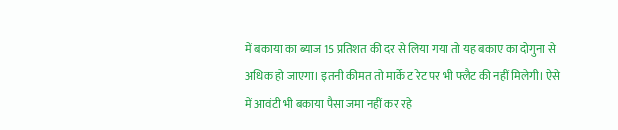में बकाया का ब्याज 15 प्रतिशत की दर से लिया गया तो यह बकाए का दोगुना से अधिक हो जाएगा। इतनी कीमत तो मार्के ट रेट पर भी फ्लैट की नहीं मिलेगी। ऐसे में आवंटी भी बकाया पैसा जमा नहीं कर रहे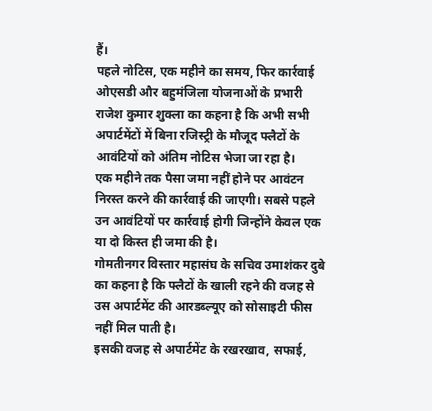हैं।
पहले नोटिस, एक महीने का समय, फिर कार्रवाई
ओएसडी और बहुमंजिला योजनाओं के प्रभारी राजेश कुमार शुक्ला का कहना है कि अभी सभी अपार्टमेंटों में बिना रजिस्ट्री के मौजूद फ्लैटों के आवंटियों को अंतिम नोटिस भेजा जा रहा है।
एक महीने तक पैसा जमा नहीं होने पर आवंटन निरस्त करने की कार्रवाई की जाएगी। सबसे पहले उन आवंटियों पर कार्रवाई होगी जिन्होंने केवल एक या दो किस्त ही जमा की है।
गोमतीनगर विस्तार महासंघ के सचिव उमाशंकर दुबे का कहना है कि फ्लैटों के खाली रहने की वजह से उस अपार्टमेंट की आरडब्ल्यूए को सोसाइटी फीस नहीं मिल पाती है।
इसकी वजह से अपार्टमेंट के रखरखाव, सफाई,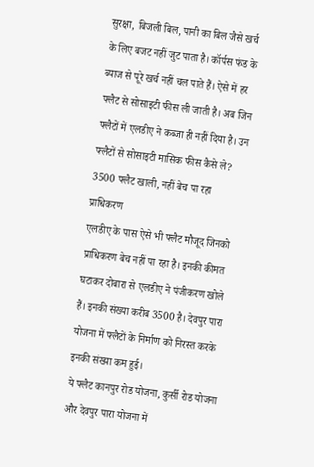सुरक्षा, बिजली बिल, पानी का बिल जैसे खर्च के लिए बजट नहीं जुट पाता है। कॉर्पस फंड के ब्याज से पूरे खर्च नहीं चल पाते हैं। ऐसे में हर फ्लैट से सोसाइटी फीस ली जाती है। अब जिन फ्लैटों में एलडीए ने कब्जा ही नहीं दिया है। उन फ्लैटों से सोसाइटी मासिक फीस कैसे ले?
3500 फ्लैट खाली, नहीं बेच पा रहा प्राधिकरण
एलडीए के पास ऐसे भी फ्लैट मौजूद जिनको प्राधिकरण बेच नहीं पा रहा है। इनकी कीमत घटाकर दोबारा से एलडीए ने पंजीकरण खोले हैं। इनकी संख्या करीब 3500 है। देवपुर पारा योजना में फ्लैटों के निर्माण को निरस्त करके इनकी संख्या कम हुई।
ये फ्लैट कानपुर रोड योजना, कुर्सी रोड योजना और देवपुर पारा योजना में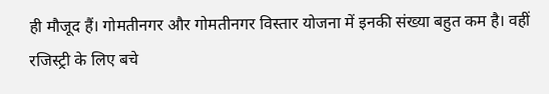ही मौजूद हैं। गोमतीनगर और गोमतीनगर विस्तार योजना में इनकी संख्या बहुत कम है। वहीं रजिस्ट्री के लिए बचे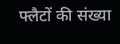फ्लैटों की संख्या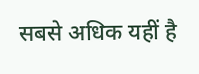सबसे अधिक यहीं है